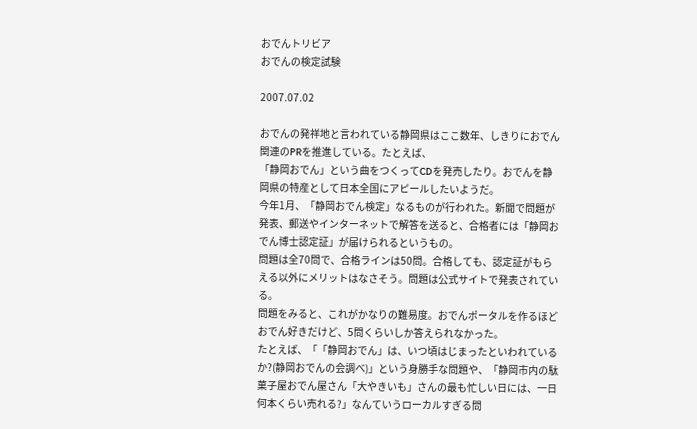おでんトリビア
おでんの検定試験

2007.07.02

おでんの発祥地と言われている静岡県はここ数年、しきりにおでん関連のPRを推進している。たとえば、
「静岡おでん」という曲をつくってCDを発売したり。おでんを静岡県の特産として日本全国にアピールしたいようだ。
今年1月、「静岡おでん検定」なるものが行われた。新聞で問題が発表、郵送やインターネットで解答を送ると、合格者には「静岡おでん博士認定証」が届けられるというもの。
問題は全70問で、合格ラインは50問。合格しても、認定証がもらえる以外にメリットはなさそう。問題は公式サイトで発表されている。
問題をみると、これがかなりの難易度。おでんポータルを作るほどおでん好きだけど、5問くらいしか答えられなかった。
たとえば、「「静岡おでん」は、いつ頃はじまったといわれているか?(静岡おでんの会調べ)」という身勝手な問題や、「静岡市内の駄菓子屋おでん屋さん「大やきいも」さんの最も忙しい日には、一日何本くらい売れる?」なんていうローカルすぎる問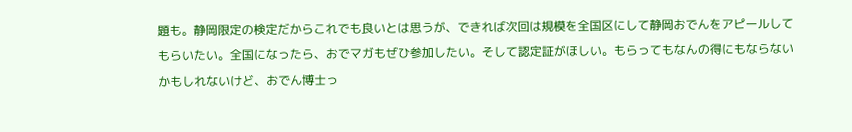題も。静岡限定の検定だからこれでも良いとは思うが、できれば次回は規模を全国区にして静岡おでんをアピールしてもらいたい。全国になったら、おでマガもぜひ参加したい。そして認定証がほしい。もらってもなんの得にもならないかもしれないけど、おでん博士っ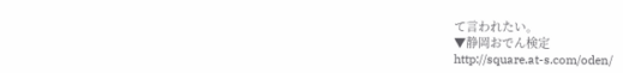て言われたい。
▼静岡おでん検定
http://square.at-s.com/oden/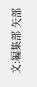文:編集部 矢部